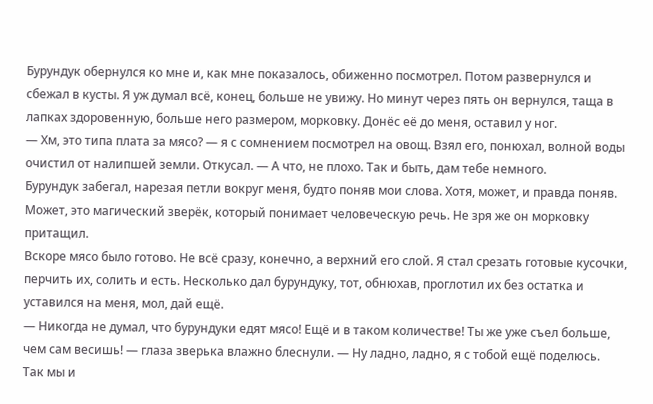Бурундук обернулся ко мне и, как мне показалось, обиженно посмотрел. Потом развернулся и сбежал в кусты. Я уж думал всё, конец, больше не увижу. Но минут через пять он вернулся, таща в лапках здоровенную, больше него размером, морковку. Донёс её до меня, оставил у ног.
— Хм, это типа плата за мясо? — я с сомнением посмотрел на овощ. Взял его, понюхал, волной воды очистил от налипшей земли. Откусал. — А что, не плохо. Так и быть, дам тебе немного.
Бурундук забегал, нарезая петли вокруг меня, будто поняв мои слова. Хотя, может, и правда поняв. Может, это магический зверёк, который понимает человеческую речь. Не зря же он морковку притащил.
Вскоре мясо было готово. Не всё сразу, конечно, а верхний его слой. Я стал срезать готовые кусочки, перчить их, солить и есть. Несколько дал бурундуку, тот, обнюхав, проглотил их без остатка и уставился на меня, мол, дай ещё.
— Никогда не думал, что бурундуки едят мясо! Ещё и в таком количестве! Ты же уже съел больше, чем сам весишь! — глаза зверька влажно блеснули. — Ну ладно, ладно, я с тобой ещё поделюсь.
Так мы и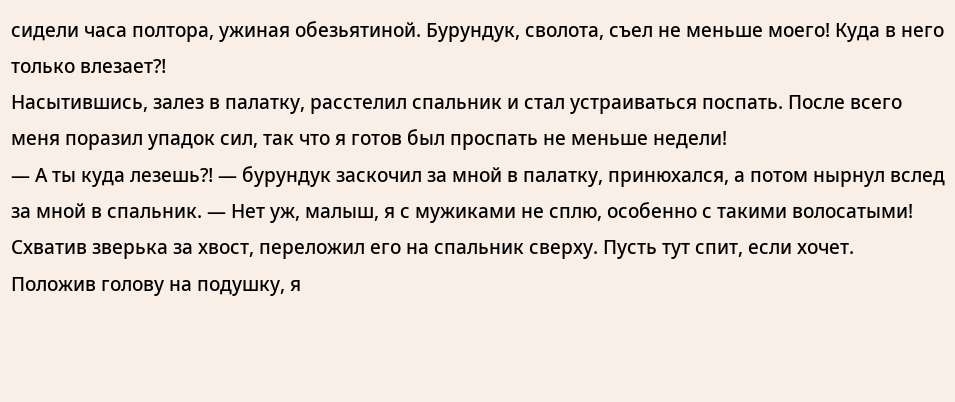сидели часа полтора, ужиная обезьятиной. Бурундук, сволота, съел не меньше моего! Куда в него только влезает⁈
Насытившись, залез в палатку, расстелил спальник и стал устраиваться поспать. После всего меня поразил упадок сил, так что я готов был проспать не меньше недели!
— А ты куда лезешь⁈ — бурундук заскочил за мной в палатку, принюхался, а потом нырнул вслед за мной в спальник. — Нет уж, малыш, я с мужиками не сплю, особенно с такими волосатыми!
Схватив зверька за хвост, переложил его на спальник сверху. Пусть тут спит, если хочет.
Положив голову на подушку, я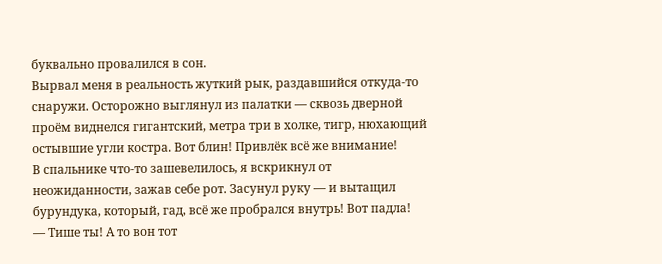буквально провалился в сон.
Вырвал меня в реальность жуткий рык, раздавшийся откуда-то снаружи. Осторожно выглянул из палатки — сквозь дверной проём виднелся гигантский, метра три в холке, тигр, нюхающий остывшие угли костра. Вот блин! Привлёк всё же внимание!
В спальнике что-то зашевелилось, я вскрикнул от неожиданности, зажав себе рот. Засунул руку — и вытащил бурундука, который, гад, всё же пробрался внутрь! Вот падла!
— Тише ты! А то вон тот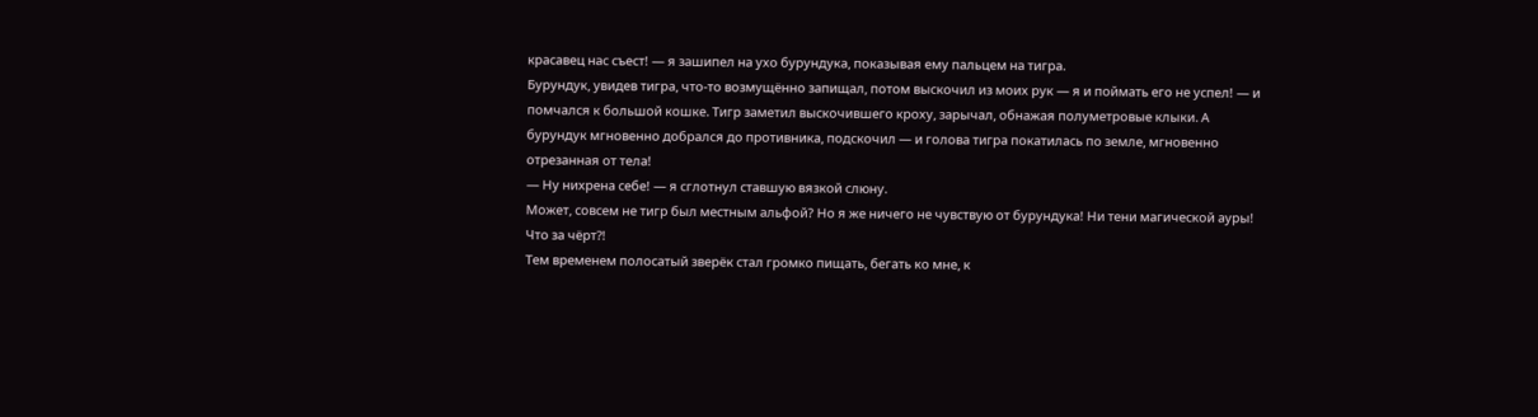красавец нас съест! — я зашипел на ухо бурундука, показывая ему пальцем на тигра.
Бурундук, увидев тигра, что-то возмущённо запищал, потом выскочил из моих рук — я и поймать его не успел! — и помчался к большой кошке. Тигр заметил выскочившего кроху, зарычал, обнажая полуметровые клыки. А бурундук мгновенно добрался до противника, подскочил — и голова тигра покатилась по земле, мгновенно отрезанная от тела!
— Ну нихрена себе! — я сглотнул ставшую вязкой слюну.
Может, совсем не тигр был местным альфой? Но я же ничего не чувствую от бурундука! Ни тени магической ауры! Что за чёрт⁈
Тем временем полосатый зверёк стал громко пищать, бегать ко мне, к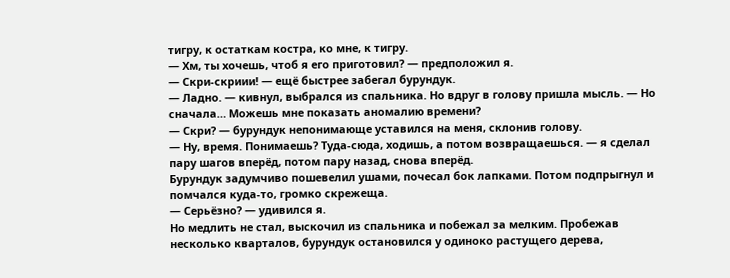тигру, к остаткам костра, ко мне, к тигру.
— Хм, ты хочешь, чтоб я его приготовил? — предположил я.
— Скри-скриии! — ещё быстрее забегал бурундук.
— Ладно. — кивнул, выбрался из спальника. Но вдруг в голову пришла мысль. — Но сначала… Можешь мне показать аномалию времени?
— Скри? — бурундук непонимающе уставился на меня, склонив голову.
— Ну, время. Понимаешь? Туда-сюда, ходишь, а потом возвращаешься. — я сделал пару шагов вперёд, потом пару назад, снова вперёд.
Бурундук задумчиво пошевелил ушами, почесал бок лапками. Потом подпрыгнул и помчался куда-то, громко скрежеща.
— Серьёзно? — удивился я.
Но медлить не стал, выскочил из спальника и побежал за мелким. Пробежав несколько кварталов, бурундук остановился у одиноко растущего дерева,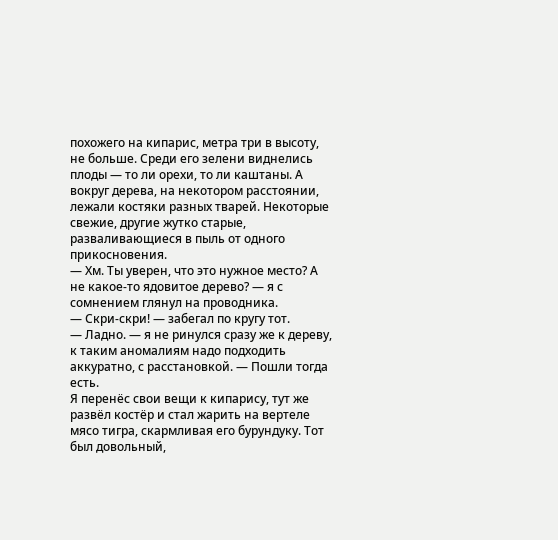похожего на кипарис, метра три в высоту, не больше. Среди его зелени виднелись плоды — то ли орехи, то ли каштаны. А вокруг дерева, на некотором расстоянии, лежали костяки разных тварей. Некоторые свежие, другие жутко старые, разваливающиеся в пыль от одного прикосновения.
— Хм. Ты уверен, что это нужное место? А не какое-то ядовитое дерево? — я с сомнением глянул на проводника.
— Скри-скри! — забегал по кругу тот.
— Ладно. — я не ринулся сразу же к дереву, к таким аномалиям надо подходить аккуратно, с расстановкой. — Пошли тогда есть.
Я перенёс свои вещи к кипарису, тут же развёл костёр и стал жарить на вертеле мясо тигра, скармливая его бурундуку. Тот был довольный,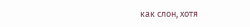как слон, хотя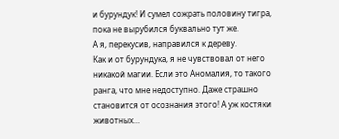и бурундук! И сумел сожрать половину тигра, пока не вырубился буквально тут же.
А я, перекусив, направился к дереву.
Как и от бурундука, я не чувствовал от него никакой магии. Если это Аномалия, то такого ранга, что мне недоступно. Даже страшно становится от осознания этого! А уж костяки животных…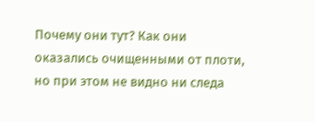Почему они тут? Как они оказались очищенными от плоти, но при этом не видно ни следа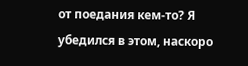от поедания кем-то? Я убедился в этом, наскоро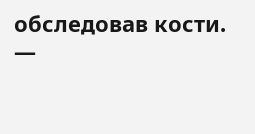обследовав кости.
—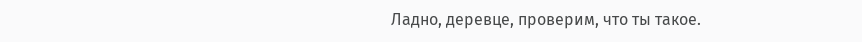Ладно, деревце, проверим, что ты такое.